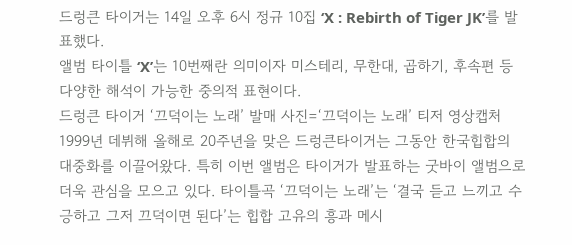드렁큰 타이거는 14일 오후 6시 정규 10집 ‘X : Rebirth of Tiger JK’를 발표했다.
앨범 타이틀 ‘X’는 10번째란 의미이자 미스테리, 무한대, 곱하기, 후속편 등 다양한 해석이 가능한 중의적 표현이다.
드렁큰 타이거 ‘끄덕이는 노래’ 발매 사진=‘끄덕이는 노래’ 티저 영상캡처
1999년 데뷔해 올해로 20주년을 맞은 드렁큰타이거는 그동안 한국힙합의 대중화를 이끌어왔다. 특히 이번 앨범은 타이거가 발표하는 굿바이 앨범으로 더욱 관심을 모으고 있다. 타이틀곡 ‘끄덕이는 노래’는 ‘결국 듣고 느끼고 수긍하고 그저 끄덕이면 된다’는 힙합 고유의 흥과 메시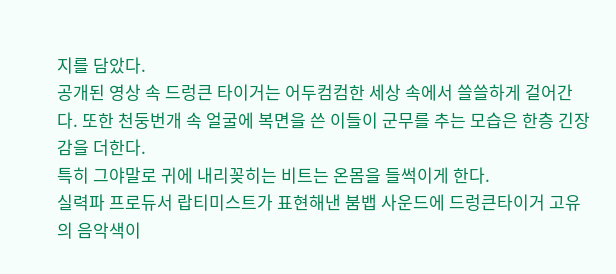지를 담았다.
공개된 영상 속 드렁큰 타이거는 어두컴컴한 세상 속에서 쓸쓸하게 걸어간다. 또한 천둥번개 속 얼굴에 복면을 쓴 이들이 군무를 추는 모습은 한층 긴장감을 더한다.
특히 그야말로 귀에 내리꽂히는 비트는 온몸을 들썩이게 한다.
실력파 프로듀서 랍티미스트가 표현해낸 붐뱁 사운드에 드렁큰타이거 고유의 음악색이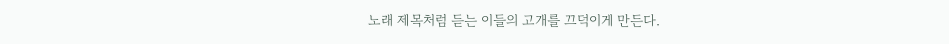노래 제목처럼 듣는 이들의 고개를 끄덕이게 만든다.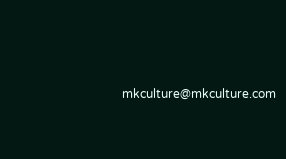mkculture@mkculture.com